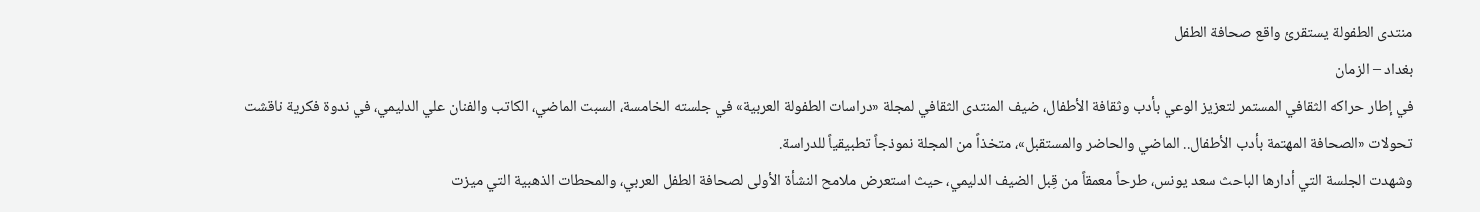منتدى الطفولة يستقرئ واقع صحافة الطفل
بغداد – الزمان
في إطار حراكه الثقافي المستمر لتعزيز الوعي بأدب وثقافة الأطفال، ضيف المنتدى الثقافي لمجلة «دراسات الطفولة العربية» في جلسته الخامسة، السبت الماضي، الكاتب والفنان علي الدليمي، في ندوة فكرية ناقشت تحولات «الصحافة المهتمة بأدب الأطفال.. الماضي والحاضر والمستقبل»، متخذاً من المجلة نموذجاً تطبيقياً للدراسة.
وشهدت الجلسة التي أدارها الباحث سعد يونس، طرحاً معمقاً من قِبل الضيف الدليمي، حيث استعرض ملامح النشأة الأولى لصحافة الطفل العربي، والمحطات الذهبية التي ميزت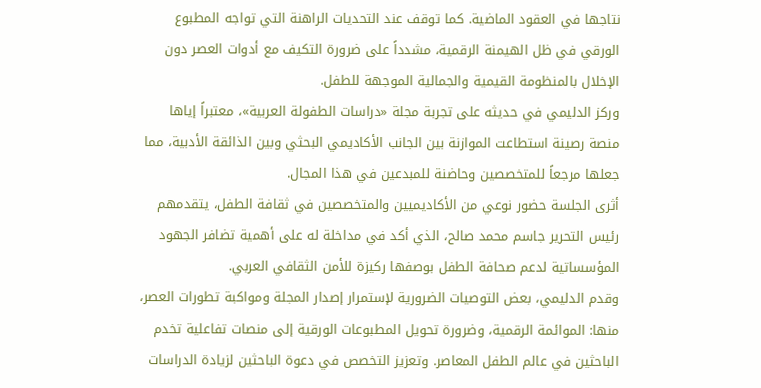نتاجها في العقود الماضية. كما توقف عند التحديات الراهنة التي تواجه المطبوع الورقي في ظل الهيمنة الرقمية، مشدداً على ضرورة التكيف مع أدوات العصر دون الإخلال بالمنظومة القيمية والجمالية الموجهة للطفل.
وركز الدليمي في حديثه على تجربة مجلة «دراسات الطفولة العربية»، معتبراً إياها منصة رصينة استطاعت الموازنة بين الجانب الأكاديمي البحثي وبين الذائقة الأدبية، مما جعلها مرجعاً للمتخصصين وحاضنة للمبدعين في هذا المجال.
أثرى الجلسة حضور نوعي من الأكاديميين والمتخصصين في ثقافة الطفل، يتقدمهم رئيس التحرير جاسم محمد صالح، الذي أكد في مداخلة له على أهمية تضافر الجهود المؤسساتية لدعم صحافة الطفل بوصفها ركيزة للأمن الثقافي العربي.
وقدم الدليمي، بعض التوصيات الضرورية لإستمرار إصدار المجلة ومواكبة تطورات العصر، منها: الموائمة الرقمية، وضرورة تحويل المطبوعات الورقية إلى منصات تفاعلية تخدم الباحثين في عالم الطفل المعاصر. وتعزيز التخصص في دعوة الباحثين لزيادة الدراسات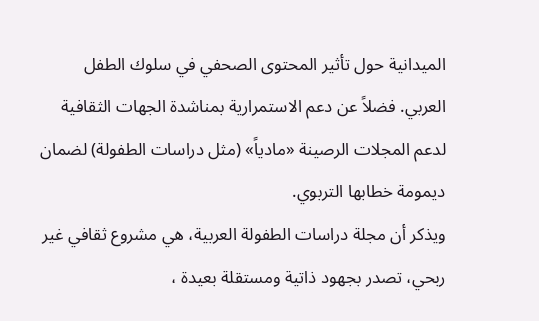الميدانية حول تأثير المحتوى الصحفي في سلوك الطفل العربي. فضلاً عن دعم الاستمرارية بمناشدة الجهات الثقافية لدعم المجلات الرصينة «مادياً» (مثل دراسات الطفولة) لضمان ديمومة خطابها التربوي.
ويذكر أن مجلة دراسات الطفولة العربية، هي مشروع ثقافي غير ربحي، تصدر بجهود ذاتية ومستقلة بعيدة ،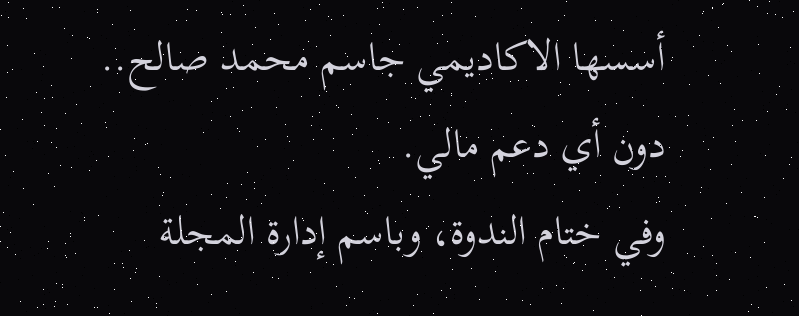أسسها الاكاديمي جاسم محمد صالح.. دون أي دعم مالي.
وفي ختام الندوة، وباسم إدارة المجلة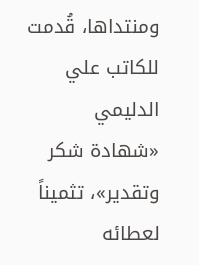ومنتداها، قُدمت للكاتب علي الدليمي «شهادة شكر وتقدير»، تثميناً لعطائه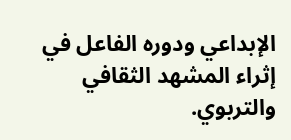الإبداعي ودوره الفاعل في إثراء المشهد الثقافي والتربوي.